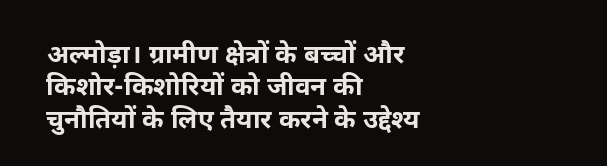अल्मोड़ा। ग्रामीण क्षेत्रों के बच्चों और किशोर-किशोरियों को जीवन की चुनौतियों के लिए तैयार करने के उद्देश्य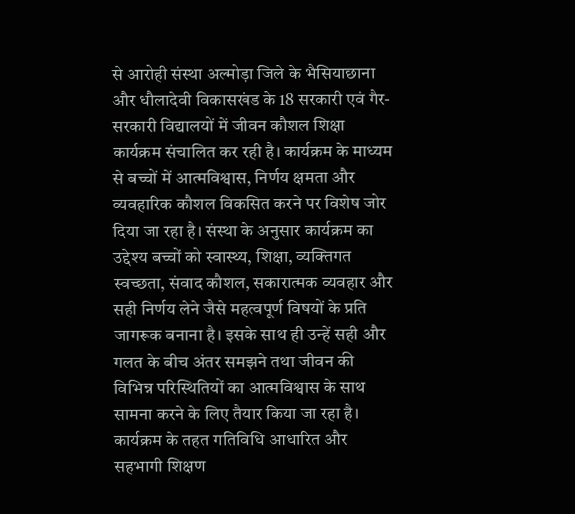से आरोही संस्था अल्मोड़ा जिले के भैसियाछाना और धौलादेवी विकासखंड के 18 सरकारी एवं गैर-सरकारी विद्यालयों में जीवन कौशल शिक्षा कार्यक्रम संचालित कर रही है। कार्यक्रम के माध्यम से बच्चों में आत्मविश्वास, निर्णय क्षमता और व्यवहारिक कौशल विकसित करने पर विशेष जोर दिया जा रहा है। संस्था के अनुसार कार्यक्रम का उद्देश्य बच्चों को स्वास्थ्य, शिक्षा, व्यक्तिगत स्वच्छता, संवाद कौशल, सकारात्मक व्यवहार और सही निर्णय लेने जैसे महत्वपूर्ण विषयों के प्रति जागरूक बनाना है। इसके साथ ही उन्हें सही और गलत के बीच अंतर समझने तथा जीवन की विभिन्न परिस्थितियों का आत्मविश्वास के साथ सामना करने के लिए तैयार किया जा रहा है। कार्यक्रम के तहत गतिविधि आधारित और सहभागी शिक्षण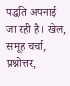पद्धति अपनाई जा रही है। खेल, समूह चर्चा, प्रश्नोत्तर,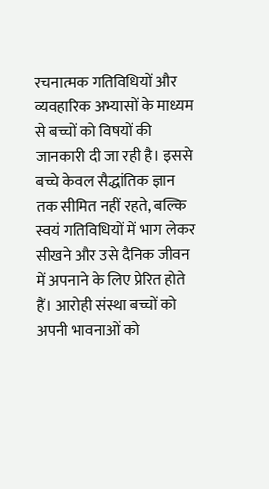रचनात्मक गतिविधियों और व्यवहारिक अभ्यासों के माध्यम से बच्चों को विषयों की जानकारी दी जा रही है। इससे बच्चे केवल सैद्धांतिक ज्ञान तक सीमित नहीं रहते, बल्कि स्वयं गतिविधियों में भाग लेकर सीखने और उसे दैनिक जीवन में अपनाने के लिए प्रेरित होते हैं। आरोही संस्था बच्चों को अपनी भावनाओं को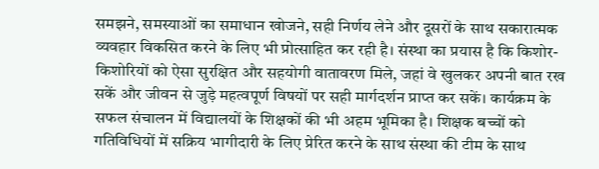समझने, समस्याओं का समाधान खोजने, सही निर्णय लेने और दूसरों के साथ सकारात्मक व्यवहार विकसित करने के लिए भी प्रोत्साहित कर रही है। संस्था का प्रयास है कि किशोर-किशोरियों को ऐसा सुरक्षित और सहयोगी वातावरण मिले, जहां वे खुलकर अपनी बात रख सकें और जीवन से जुड़े महत्वपूर्ण विषयों पर सही मार्गदर्शन प्राप्त कर सकें। कार्यक्रम के सफल संचालन में विद्यालयों के शिक्षकों की भी अहम भूमिका है। शिक्षक बच्चों को गतिविधियों में सक्रिय भागीदारी के लिए प्रेरित करने के साथ संस्था की टीम के साथ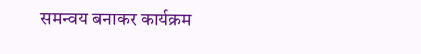समन्वय बनाकर कार्यक्रम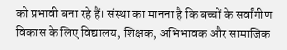को प्रभावी बना रहे हैं। संस्था का मानना है कि बच्चों के सर्वांगीण विकास के लिए विद्यालय, शिक्षक, अभिभावक और सामाजिक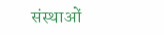संस्थाओं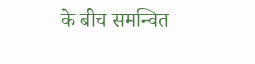के बीच समन्वित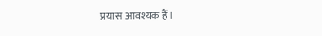प्रयास आवश्यक हैं।